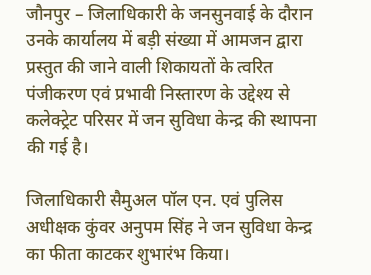जौनपुर – जिलाधिकारी के जनसुनवाई के दौरान उनके कार्यालय में बड़ी संख्या में आमजन द्वारा प्रस्तुत की जाने वाली शिकायतों के त्वरित पंजीकरण एवं प्रभावी निस्तारण के उद्देश्य से कलेक्ट्रेट परिसर में जन सुविधा केन्द्र की स्थापना की गई है।

जिलाधिकारी सैमुअल पॉल एन. एवं पुलिस अधीक्षक कुंवर अनुपम सिंह ने जन सुविधा केन्द्र का फीता काटकर शुभारंभ किया।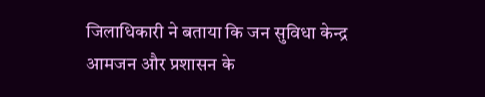जिलाधिकारी ने बताया कि जन सुविधा केन्द्र आमजन और प्रशासन के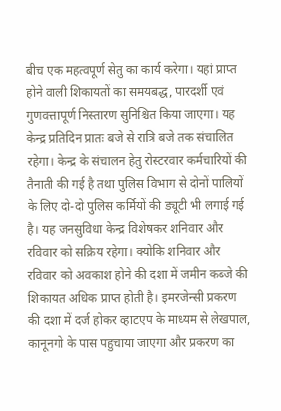बीच एक महत्वपूर्ण सेतु का कार्य करेगा। यहां प्राप्त होने वाली शिकायतों का समयबद्ध, पारदर्शी एवं गुणवत्तापूर्ण निस्तारण सुनिश्चित किया जाएगा। यह केन्द्र प्रतिदिन प्रातः बजे से रात्रि बजे तक संचालित रहेगा। केन्द्र के संचालन हेतु रोस्टरवार कर्मचारियों की तैनाती की गई है तथा पुलिस विभाग से दोनों पालियों के लिए दो-दो पुलिस कर्मियों की ड्यूटी भी लगाई गई है। यह जनसुविधा केन्द्र विशेषकर शनिवार और रविवार को सक्रिय रहेगा। क्योकि शनिवार और रविवार को अवकाश होने की दशा में जमीन कब्जे की शिकायत अधिक प्राप्त होती है। इमरजेन्सी प्रकरण की दशा में दर्ज होकर व्हाटएप के माध्यम से लेखपाल, कानूनगो के पास पहुचाया जाएगा और प्रकरण का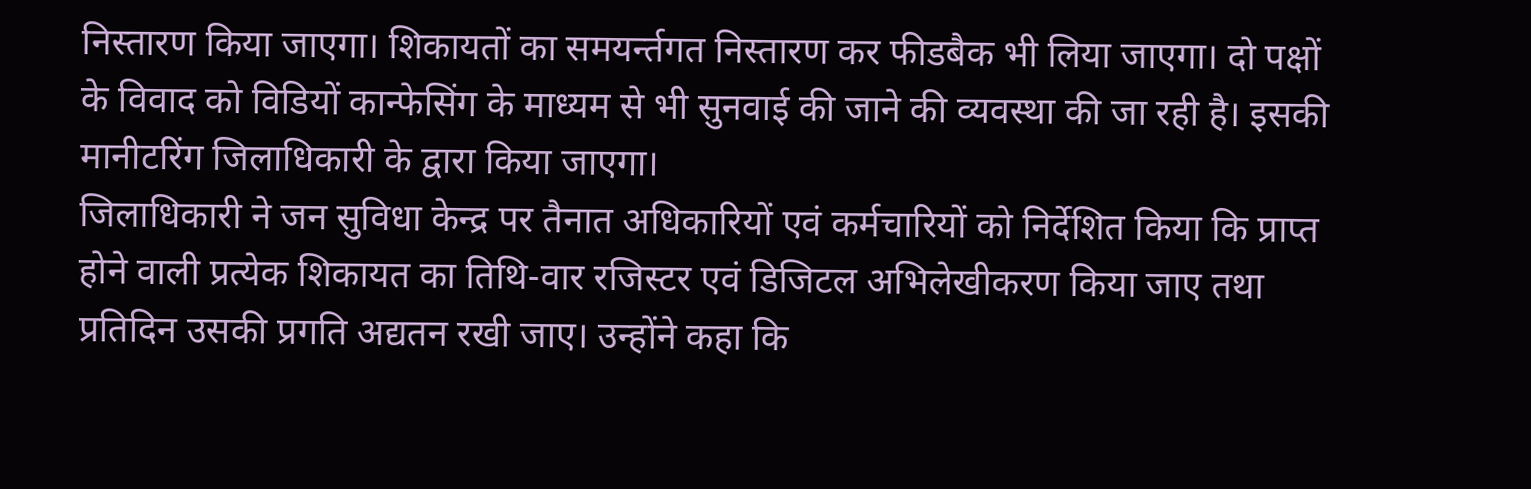निस्तारण किया जाएगा। शिकायतों का समयर्न्तगत निस्तारण कर फीडबैक भी लिया जाएगा। दो पक्षों के विवाद को विडियों कान्फेसिंग के माध्यम से भी सुनवाई की जाने की व्यवस्था की जा रही है। इसकी मानीटरिंग जिलाधिकारी के द्वारा किया जाएगा।
जिलाधिकारी ने जन सुविधा केन्द्र पर तैनात अधिकारियों एवं कर्मचारियों को निर्देशित किया कि प्राप्त होने वाली प्रत्येक शिकायत का तिथि-वार रजिस्टर एवं डिजिटल अभिलेखीकरण किया जाए तथा प्रतिदिन उसकी प्रगति अद्यतन रखी जाए। उन्होंने कहा कि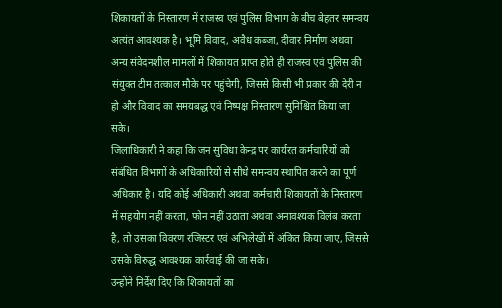शिकायतों के निस्तारण में राजस्व एवं पुलिस विभाग के बीच बेहतर समन्वय अत्यंत आवश्यक है। भूमि विवाद, अवैध कब्जा, दीवार निर्माण अथवा अन्य संवेदनशील मामलों में शिकायत प्राप्त होते ही राजस्व एवं पुलिस की संयुक्त टीम तत्काल मौके पर पहुंचेगी, जिससे किसी भी प्रकार की देरी न हो और विवाद का समयबद्ध एवं निष्पक्ष निस्तारण सुनिश्चित किया जा सके।
जिलाधिकारी ने कहा कि जन सुविधा केन्द्र पर कार्यरत कर्मचारियों को संबंधित विभागों के अधिकारियों से सीधे समन्वय स्थापित करने का पूर्ण अधिकार है। यदि कोई अधिकारी अथवा कर्मचारी शिकायतों के निस्तारण में सहयोग नहीं करता, फोन नहीं उठाता अथवा अनावश्यक विलंब करता है, तो उसका विवरण रजिस्टर एवं अभिलेखों में अंकित किया जाए, जिससे उसके विरुद्ध आवश्यक कार्रवाई की जा सके।
उन्होंने निर्देश दिए कि शिकायतों का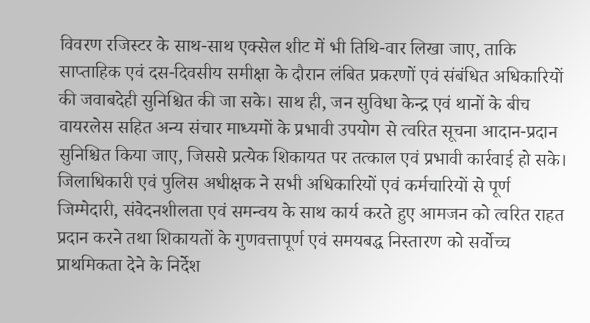विवरण रजिस्टर के साथ-साथ एक्सेल शीट में भी तिथि-वार लिखा जाए, ताकि साप्ताहिक एवं दस-दिवसीय समीक्षा के दौरान लंबित प्रकरणों एवं संबंधित अधिकारियों की जवाबदेही सुनिश्चित की जा सके। साथ ही, जन सुविधा केन्द्र एवं थानों के बीच वायरलेस सहित अन्य संचार माध्यमों के प्रभावी उपयोग से त्वरित सूचना आदान-प्रदान सुनिश्चित किया जाए, जिससे प्रत्येक शिकायत पर तत्काल एवं प्रभावी कार्रवाई हो सके।
जिलाधिकारी एवं पुलिस अधीक्षक ने सभी अधिकारियों एवं कर्मचारियों से पूर्ण जिम्मेदारी, संवेदनशीलता एवं समन्वय के साथ कार्य करते हुए आमजन को त्वरित राहत प्रदान करने तथा शिकायतों के गुणवत्तापूर्ण एवं समयबद्ध निस्तारण को सर्वोच्च प्राथमिकता देने के निर्देश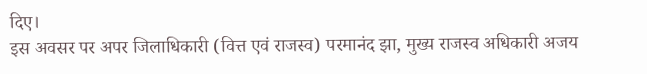दिए।
इस अवसर पर अपर जिलाधिकारी (वित्त एवं राजस्व) परमानंद झा, मुख्य राजस्व अधिकारी अजय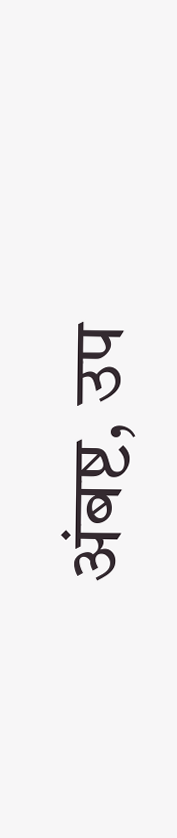अंबष्ट, उप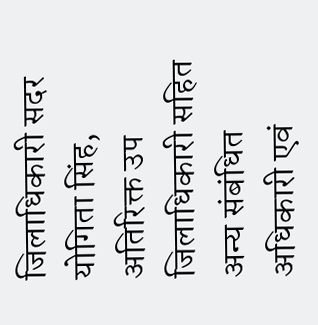जिलाधिकारी सदर योगिता सिंह, अतिरिक्त उप जिलाधिकारी सहित अन्य संबंधित अधिकारी एवं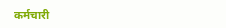कर्मचारी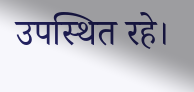उपस्थित रहे।